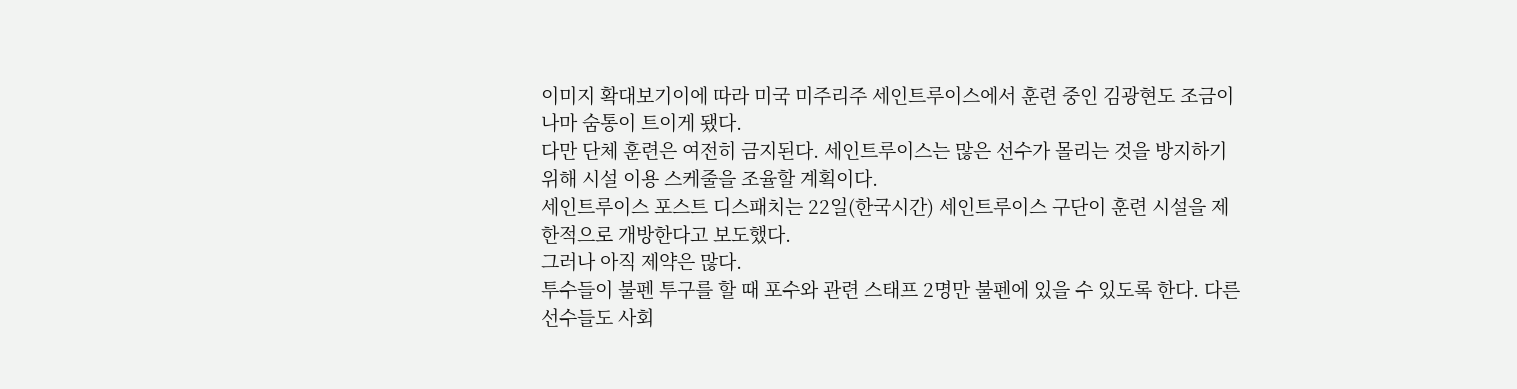이미지 확대보기이에 따라 미국 미주리주 세인트루이스에서 훈련 중인 김광현도 조금이나마 숨통이 트이게 됐다.
다만 단체 훈련은 여전히 금지된다. 세인트루이스는 많은 선수가 몰리는 것을 방지하기 위해 시설 이용 스케줄을 조율할 계획이다.
세인트루이스 포스트 디스패치는 22일(한국시간) 세인트루이스 구단이 훈련 시설을 제한적으로 개방한다고 보도했다.
그러나 아직 제약은 많다.
투수들이 불펜 투구를 할 때 포수와 관련 스태프 2명만 불펜에 있을 수 있도록 한다. 다른 선수들도 사회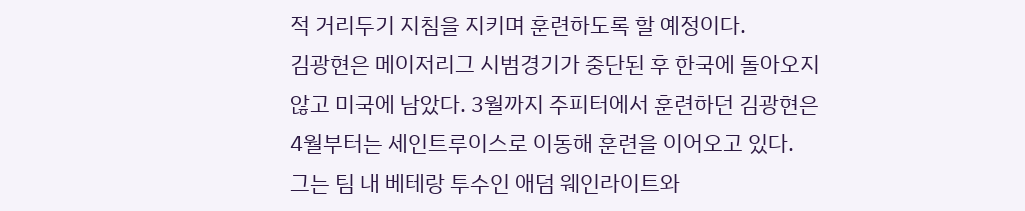적 거리두기 지침을 지키며 훈련하도록 할 예정이다.
김광현은 메이저리그 시범경기가 중단된 후 한국에 돌아오지 않고 미국에 남았다. 3월까지 주피터에서 훈련하던 김광현은 4월부터는 세인트루이스로 이동해 훈련을 이어오고 있다.
그는 팀 내 베테랑 투수인 애덤 웨인라이트와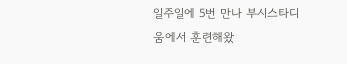일주일에 5번 만나 부시스타디움에서 훈련해왔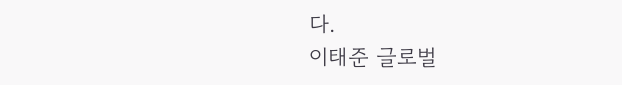다.
이태준 글로벌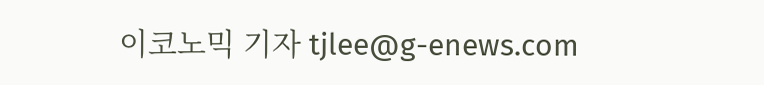이코노믹 기자 tjlee@g-enews.com